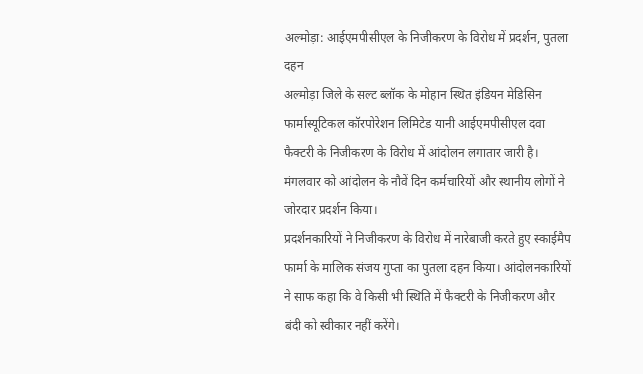अल्मोड़ा: आईएमपीसीएल के निजीकरण के विरोध में प्रदर्शन, पुतला दहन
अल्मोड़ा जिले के सल्ट ब्लॉक के मोहान स्थित इंडियन मेडिसिन फार्मास्यूटिकल कॉरपोरेशन लिमिटेड यानी आईएमपीसीएल दवा फैक्टरी के निजीकरण के विरोध में आंदोलन लगातार जारी है। मंगलवार को आंदोलन के नौवें दिन कर्मचारियों और स्थानीय लोगों ने जोरदार प्रदर्शन किया।
प्रदर्शनकारियों ने निजीकरण के विरोध में नारेबाजी करते हुए स्काईमैप फार्मा के मालिक संजय गुप्ता का पुतला दहन किया। आंदोलनकारियों ने साफ कहा कि वे किसी भी स्थिति में फैक्टरी के निजीकरण और बंदी को स्वीकार नहीं करेंगे।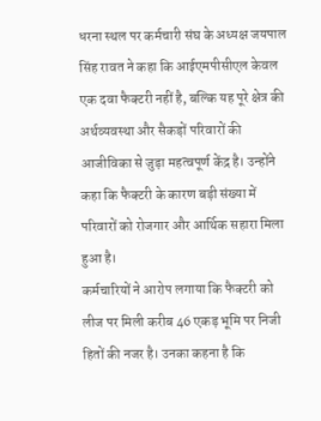धरना स्थल पर कर्मचारी संघ के अध्यक्ष जयपाल सिंह रावत ने कहा कि आईएमपीसीएल केवल एक दवा फैक्टरी नहीं है, बल्कि यह पूरे क्षेत्र की अर्थव्यवस्था और सैकड़ों परिवारों की आजीविका से जुड़ा महत्वपूर्ण केंद्र है। उन्होंने कहा कि फैक्टरी के कारण बड़ी संख्या में परिवारों को रोजगार और आर्थिक सहारा मिला हुआ है।
कर्मचारियों ने आरोप लगाया कि फैक्टरी को लीज पर मिली करीब 46 एकड़ भूमि पर निजी हितों की नजर है। उनका कहना है कि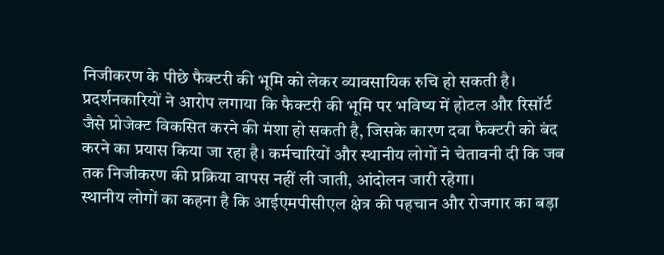निजीकरण के पीछे फैक्टरी की भूमि को लेकर व्यावसायिक रुचि हो सकती है।
प्रदर्शनकारियों ने आरोप लगाया कि फैक्टरी की भूमि पर भविष्य में होटल और रिसॉर्ट जैसे प्रोजेक्ट विकसित करने की मंशा हो सकती है, जिसके कारण दवा फैक्टरी को बंद करने का प्रयास किया जा रहा है। कर्मचारियों और स्थानीय लोगों ने चेतावनी दी कि जब तक निजीकरण की प्रक्रिया वापस नहीं ली जाती, आंदोलन जारी रहेगा।
स्थानीय लोगों का कहना है कि आईएमपीसीएल क्षेत्र की पहचान और रोजगार का बड़ा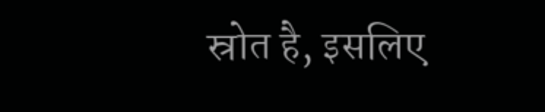स्रोत है, इसलिए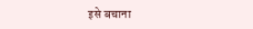इसे बचाना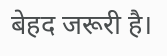बेहद जरूरी है।